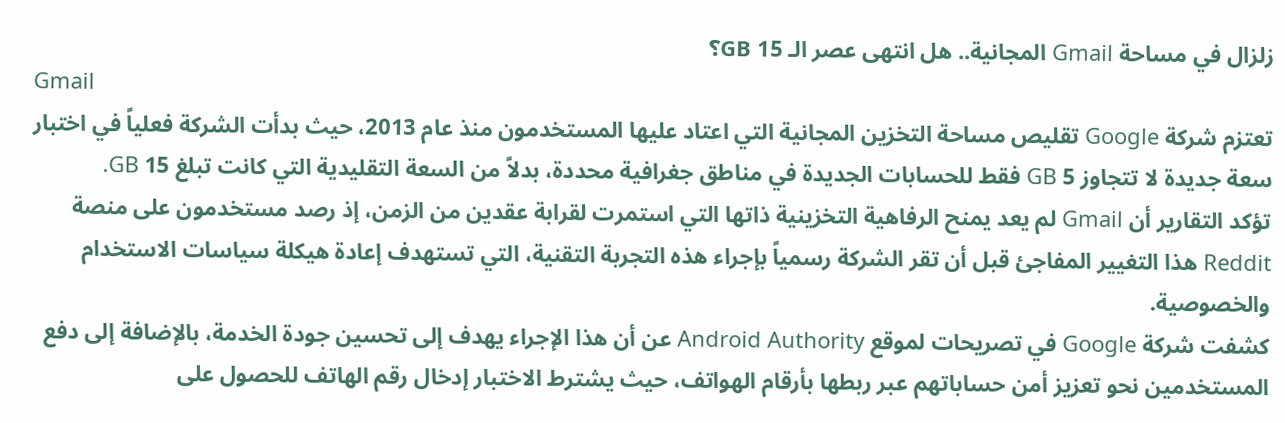زلزال في مساحة Gmail المجانية.. هل انتهى عصر الـ 15 GB؟
Gmail
تعتزم شركة Google تقليص مساحة التخزين المجانية التي اعتاد عليها المستخدمون منذ عام 2013، حيث بدأت الشركة فعلياً في اختبار سعة جديدة لا تتجاوز 5 GB فقط للحسابات الجديدة في مناطق جغرافية محددة، بدلاً من السعة التقليدية التي كانت تبلغ 15 GB.
تؤكد التقارير أن Gmail لم يعد يمنح الرفاهية التخزينية ذاتها التي استمرت لقرابة عقدين من الزمن، إذ رصد مستخدمون على منصة Reddit هذا التغيير المفاجئ قبل أن تقر الشركة رسمياً بإجراء هذه التجربة التقنية، التي تستهدف إعادة هيكلة سياسات الاستخدام والخصوصية.
كشفت شركة Google في تصريحات لموقع Android Authority عن أن هذا الإجراء يهدف إلى تحسين جودة الخدمة، بالإضافة إلى دفع المستخدمين نحو تعزيز أمن حساباتهم عبر ربطها بأرقام الهواتف، حيث يشترط الاختبار إدخال رقم الهاتف للحصول على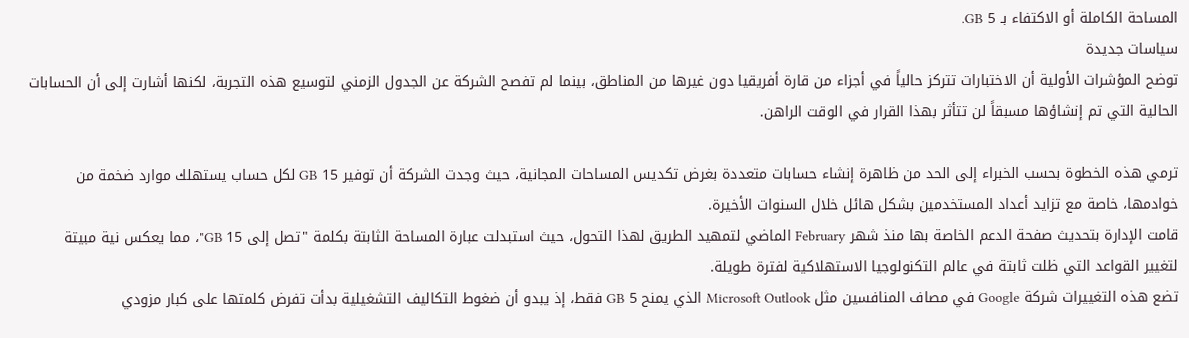المساحة الكاملة أو الاكتفاء بـ 5 GB.
سياسات جديدة
توضح المؤشرات الأولية أن الاختبارات تتركز حالياً في أجزاء من قارة أفريقيا دون غيرها من المناطق، بينما لم تفصح الشركة عن الجدول الزمني لتوسيع هذه التجربة، لكنها أشارت إلى أن الحسابات الحالية التي تم إنشاؤها مسبقاً لن تتأثر بهذا القرار في الوقت الراهن.

ترمي هذه الخطوة بحسب الخبراء إلى الحد من ظاهرة إنشاء حسابات متعددة بغرض تكديس المساحات المجانية، حيث وجدت الشركة أن توفير 15 GB لكل حساب يستهلك موارد ضخمة من خوادمها، خاصة مع تزايد أعداد المستخدمين بشكل هائل خلال السنوات الأخيرة.
قامت الإدارة بتحديث صفحة الدعم الخاصة بها منذ شهر February الماضي لتمهيد الطريق لهذا التحول، حيث استبدلت عبارة المساحة الثابتة بكلمة "تصل إلى 15 GB"، مما يعكس نية مبيتة لتغيير القواعد التي ظلت ثابتة في عالم التكنولوجيا الاستهلاكية لفترة طويلة.
تضع هذه التغييرات شركة Google في مصاف المنافسين مثل Microsoft Outlook الذي يمنح 5 GB فقط، إذ يبدو أن ضغوط التكاليف التشغيلية بدأت تفرض كلمتها على كبار مزودي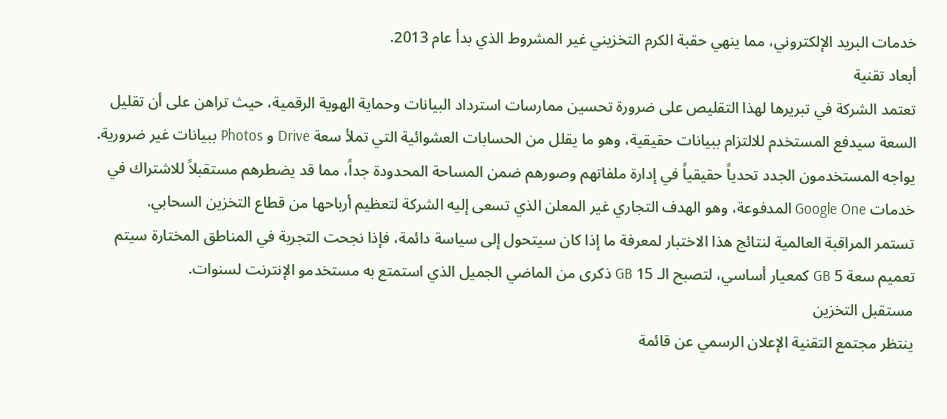خدمات البريد الإلكتروني، مما ينهي حقبة الكرم التخزيني غير المشروط الذي بدأ عام 2013.
أبعاد تقنية
تعتمد الشركة في تبريرها لهذا التقليص على ضرورة تحسين ممارسات استرداد البيانات وحماية الهوية الرقمية، حيث تراهن على أن تقليل السعة سيدفع المستخدم للالتزام ببيانات حقيقية، وهو ما يقلل من الحسابات العشوائية التي تملأ سعة Drive و Photos ببيانات غير ضرورية.
يواجه المستخدمون الجدد تحدياً حقيقياً في إدارة ملفاتهم وصورهم ضمن المساحة المحدودة جداً، مما قد يضطرهم مستقبلاً للاشتراك في خدمات Google One المدفوعة، وهو الهدف التجاري غير المعلن الذي تسعى إليه الشركة لتعظيم أرباحها من قطاع التخزين السحابي.
تستمر المراقبة العالمية لنتائج هذا الاختبار لمعرفة ما إذا كان سيتحول إلى سياسة دائمة، فإذا نجحت التجربة في المناطق المختارة سيتم تعميم سعة 5 GB كمعيار أساسي، لتصبح الـ 15 GB ذكرى من الماضي الجميل الذي استمتع به مستخدمو الإنترنت لسنوات.
مستقبل التخزين
ينتظر مجتمع التقنية الإعلان الرسمي عن قائمة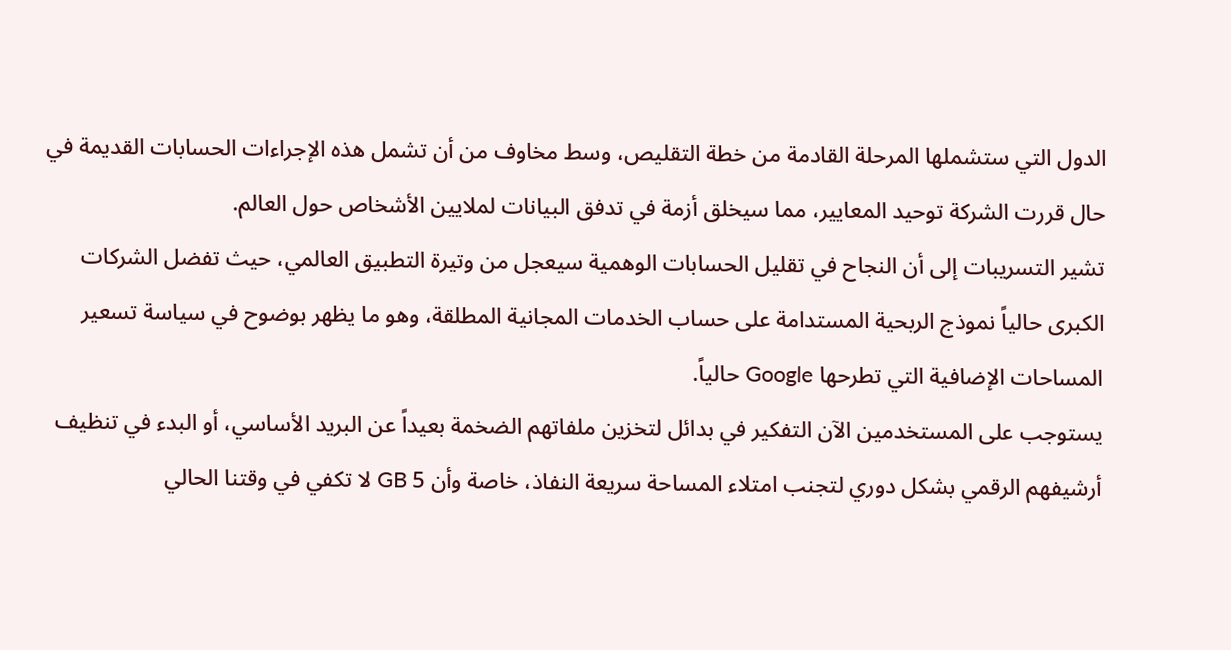الدول التي ستشملها المرحلة القادمة من خطة التقليص، وسط مخاوف من أن تشمل هذه الإجراءات الحسابات القديمة في حال قررت الشركة توحيد المعايير، مما سيخلق أزمة في تدفق البيانات لملايين الأشخاص حول العالم.
تشير التسريبات إلى أن النجاح في تقليل الحسابات الوهمية سيعجل من وتيرة التطبيق العالمي، حيث تفضل الشركات الكبرى حالياً نموذج الربحية المستدامة على حساب الخدمات المجانية المطلقة، وهو ما يظهر بوضوح في سياسة تسعير المساحات الإضافية التي تطرحها Google حالياً.
يستوجب على المستخدمين الآن التفكير في بدائل لتخزين ملفاتهم الضخمة بعيداً عن البريد الأساسي، أو البدء في تنظيف أرشيفهم الرقمي بشكل دوري لتجنب امتلاء المساحة سريعة النفاذ، خاصة وأن 5 GB لا تكفي في وقتنا الحالي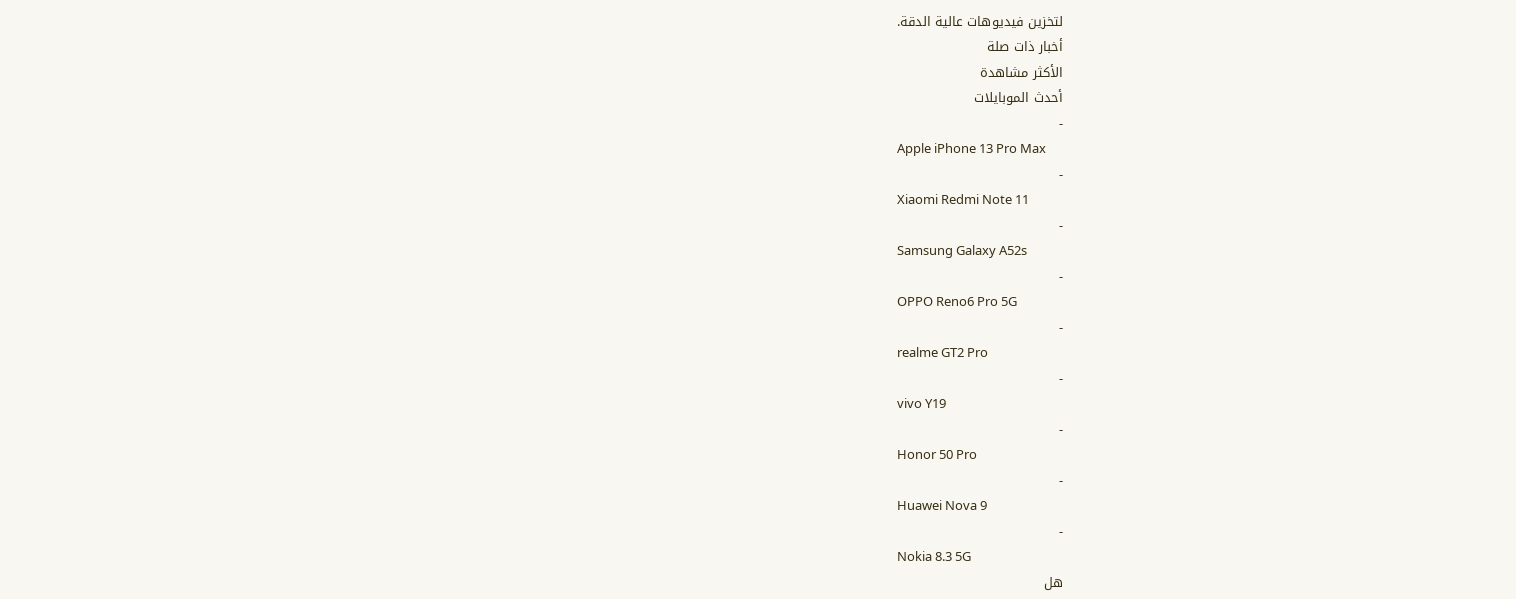لتخزين فيديوهات عالية الدقة.
أخبار ذات صلة
الأكثر مشاهدة
أحدث الموبايلات
-
Apple iPhone 13 Pro Max
-
Xiaomi Redmi Note 11
-
Samsung Galaxy A52s
-
OPPO Reno6 Pro 5G
-
realme GT2 Pro
-
vivo Y19
-
Honor 50 Pro
-
Huawei Nova 9
-
Nokia 8.3 5G
هل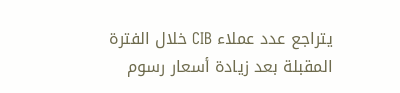يتراجع عدد عملاء CIB خلال الفترة المقبلة بعد زيادة أسعار رسوم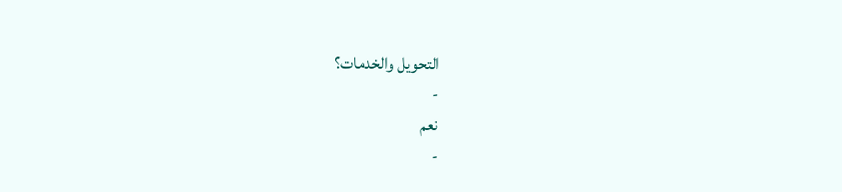التحويل والخدمات؟
-
نعم
-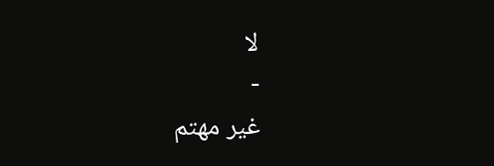لا
-
غير مهتم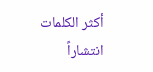أكثر الكلمات انتشاراً